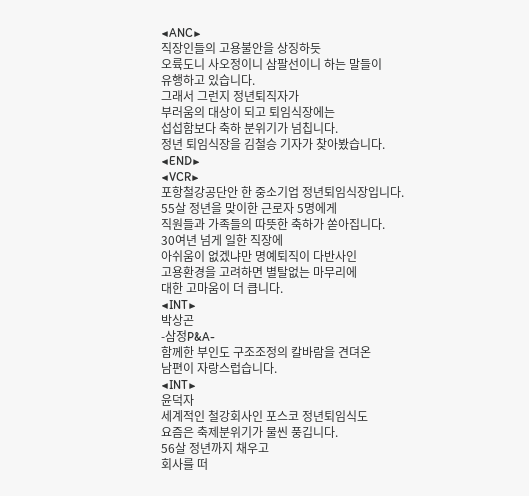◀ANC▶
직장인들의 고용불안을 상징하듯
오륙도니 사오정이니 삼팔선이니 하는 말들이
유행하고 있습니다.
그래서 그런지 정년퇴직자가
부러움의 대상이 되고 퇴임식장에는
섭섭함보다 축하 분위기가 넘칩니다.
정년 퇴임식장을 김철승 기자가 찾아봤습니다.
◀END▶
◀VCR▶
포항철강공단안 한 중소기업 정년퇴임식장입니다.
55살 정년을 맞이한 근로자 5명에게
직원들과 가족들의 따뜻한 축하가 쏟아집니다.
30여년 넘게 일한 직장에
아쉬움이 없겠냐만 명예퇴직이 다반사인
고용환경을 고려하면 별탈없는 마무리에
대한 고마움이 더 큽니다.
◀INT▶
박상곤
-삼정P&A-
함께한 부인도 구조조정의 칼바람을 견뎌온
남편이 자랑스럽습니다.
◀INT▶
윤덕자
세계적인 철강회사인 포스코 정년퇴임식도
요즘은 축제분위기가 물씬 풍깁니다.
56살 정년까지 채우고
회사를 떠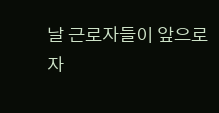날 근로자들이 앞으로
자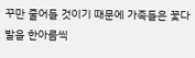꾸만 줄어들 것이기 때문에 가족들은 꽃다발을 한아름씩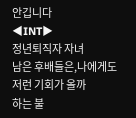안깁니다
◀INT▶
정년퇴직자 자녀
남은 후배들은,나에게도 저런 기회가 올까
하는 불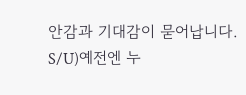안감과 기대감이 묻어납니다.
S/U)예전엔 누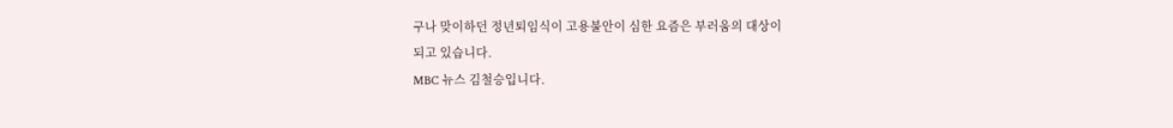구나 맞이하던 정년퇴임식이 고용불안이 심한 요즘은 부러움의 대상이
되고 있습니다.
MBC 뉴스 김철승입니다.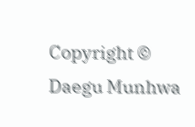Copyright © Daegu Munhwa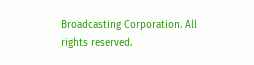Broadcasting Corporation. All rights reserved.